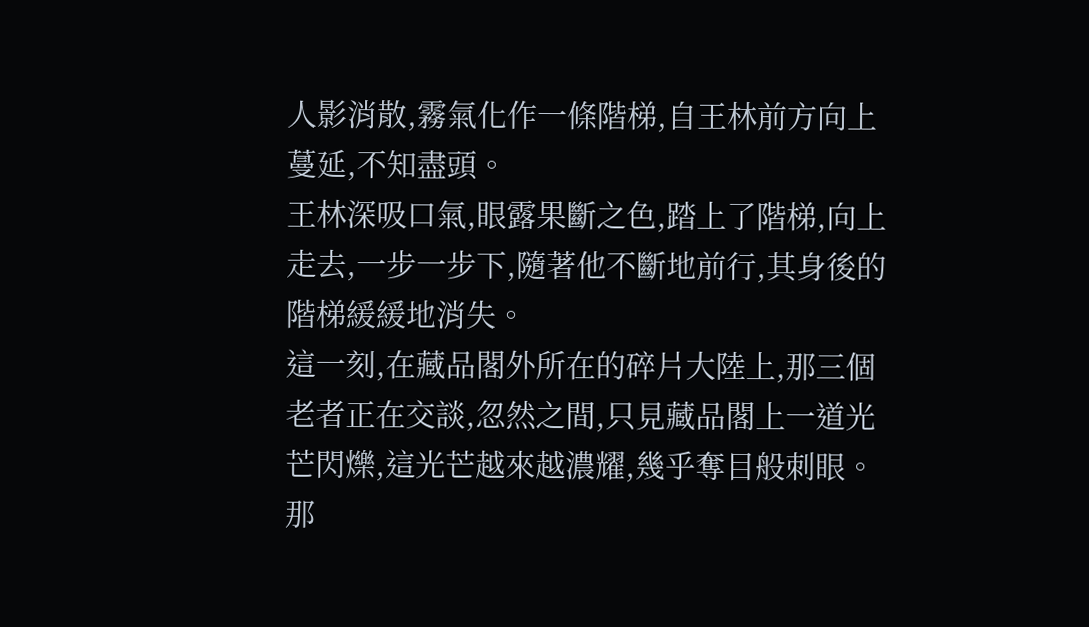人影消散,霧氣化作一條階梯,自王林前方向上蔓延,不知盡頭。
王林深吸口氣,眼露果斷之色,踏上了階梯,向上走去,一步一步下,隨著他不斷地前行,其身後的階梯緩緩地消失。
這一刻,在藏品閣外所在的碎片大陸上,那三個老者正在交談,忽然之間,只見藏品閣上一道光芒閃爍,這光芒越來越濃耀,幾乎奪目般刺眼。
那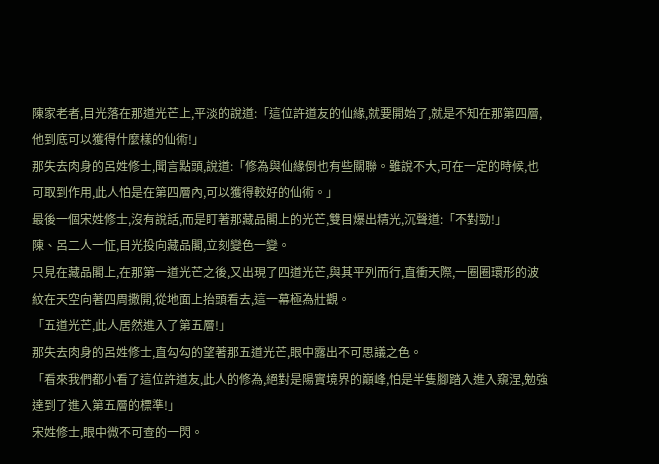陳家老者,目光落在那道光芒上,平淡的說道:「這位許道友的仙緣,就要開始了,就是不知在那第四層,他到底可以獲得什麼樣的仙術!」
那失去肉身的呂姓修士,聞言點頭,說道:「修為與仙緣倒也有些關聯。雖說不大,可在一定的時候,也可取到作用,此人怕是在第四層內,可以獲得較好的仙術。」
最後一個宋姓修士,沒有說話,而是盯著那藏品閣上的光芒,雙目爆出精光,沉聲道:「不對勁!」
陳、呂二人一怔,目光投向藏品閣,立刻變色一變。
只見在藏品閣上,在那第一道光芒之後,又出現了四道光芒,與其平列而行,直衝天際,一圈圈環形的波紋在天空向著四周撒開,從地面上抬頭看去,這一幕極為壯觀。
「五道光芒,此人居然進入了第五層!」
那失去肉身的呂姓修士,直勾勾的望著那五道光芒,眼中露出不可思議之色。
「看來我們都小看了這位許道友,此人的修為,絕對是陽實境界的巔峰,怕是半隻腳踏入進入窺涅,勉強達到了進入第五層的標準!」
宋姓修士,眼中微不可查的一閃。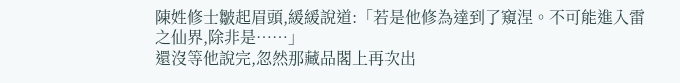陳姓修士皺起眉頭,緩緩說道:「若是他修為達到了窺涅。不可能進入雷之仙界,除非是……」
還沒等他說完,忽然那藏品閣上再次出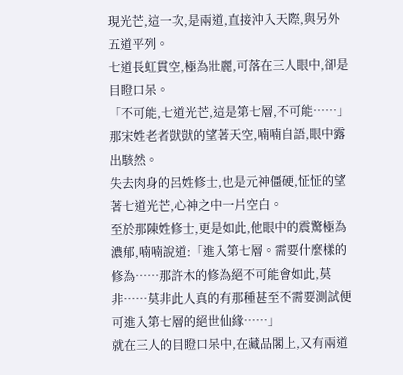現光芒,這一次,是兩道,直接沖入天際,與另外五道平列。
七道長虹貫空,極為壯麗,可落在三人眼中,卻是目瞪口呆。
「不可能,七道光芒,這是第七層,不可能……」
那宋姓老者獃獃的望著天空,喃喃自語,眼中露出駭然。
失去肉身的呂姓修士,也是元神僵硬,怔怔的望著七道光芒,心神之中一片空白。
至於那陳姓修士,更是如此,他眼中的震驚極為濃郁,喃喃說道:「進入第七層。需要什麼樣的修為……那許木的修為絕不可能會如此,莫非……莫非此人真的有那種甚至不需要測試便可進入第七層的絕世仙緣……」
就在三人的目瞪口呆中,在藏品閣上,又有兩道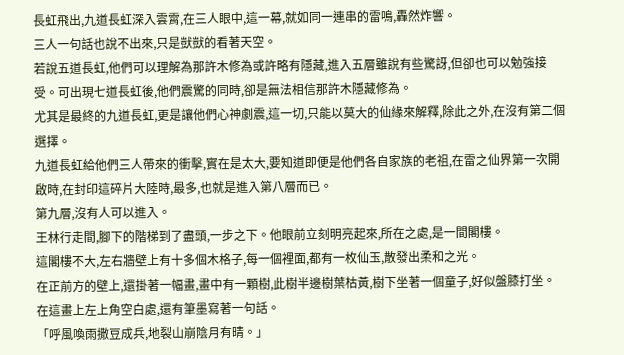長虹飛出,九道長虹深入雲霄,在三人眼中,這一幕,就如同一連串的雷鳴,轟然炸響。
三人一句話也說不出來,只是獃獃的看著天空。
若說五道長虹,他們可以理解為那許木修為或許略有隱藏,進入五層雖說有些驚訝,但卻也可以勉強接受。可出現七道長虹後,他們震驚的同時,卻是無法相信那許木隱藏修為。
尤其是最終的九道長虹,更是讓他們心神劇震,這一切,只能以莫大的仙緣來解釋,除此之外,在沒有第二個選擇。
九道長虹給他們三人帶來的衝擊,實在是太大,要知道即便是他們各自家族的老祖,在雷之仙界第一次開啟時,在封印這碎片大陸時,最多,也就是進入第八層而已。
第九層,沒有人可以進入。
王林行走間,腳下的階梯到了盡頭,一步之下。他眼前立刻明亮起來,所在之處,是一間閣樓。
這閣樓不大,左右牆壁上有十多個木格子,每一個裡面,都有一枚仙玉,散發出柔和之光。
在正前方的壁上,還掛著一幅畫,畫中有一顆樹,此樹半邊樹葉枯黃,樹下坐著一個童子,好似盤膝打坐。
在這畫上左上角空白處,還有筆墨寫著一句話。
「呼風喚雨撒豆成兵,地裂山崩陰月有晴。」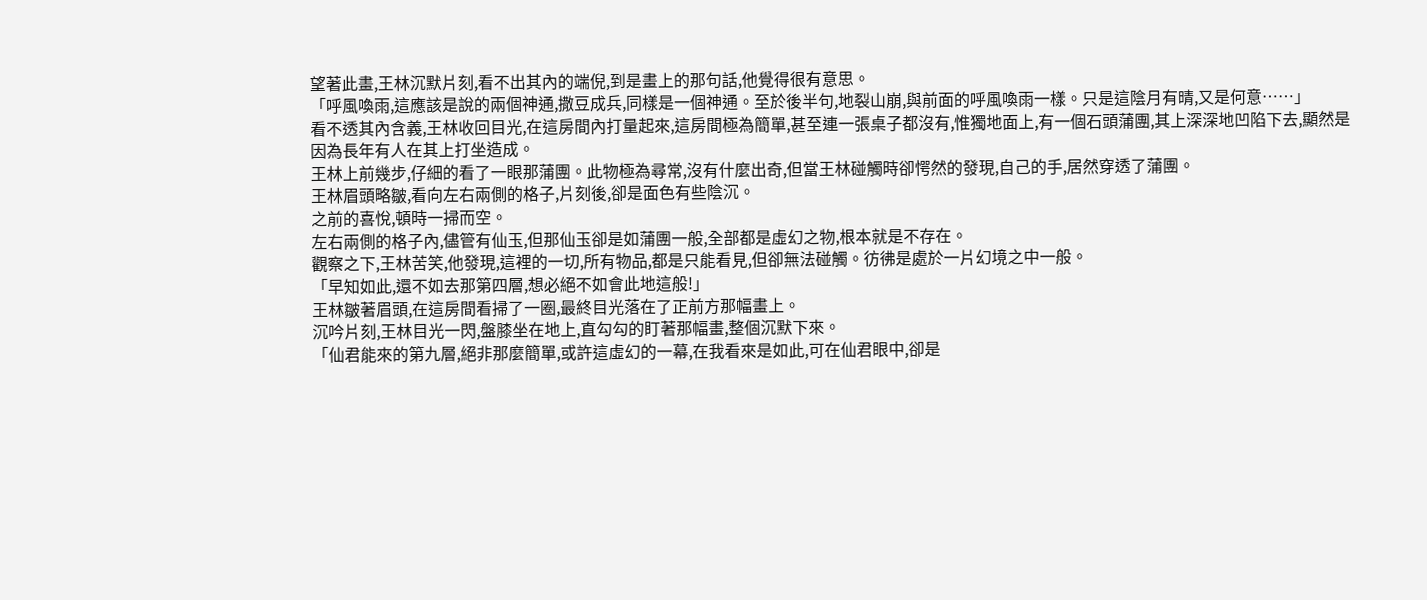望著此畫,王林沉默片刻,看不出其內的端倪,到是畫上的那句話,他覺得很有意思。
「呼風喚雨,這應該是說的兩個神通,撒豆成兵,同樣是一個神通。至於後半句,地裂山崩,與前面的呼風喚雨一樣。只是這陰月有晴,又是何意……」
看不透其內含義,王林收回目光,在這房間內打量起來,這房間極為簡單,甚至連一張桌子都沒有,惟獨地面上,有一個石頭蒲團,其上深深地凹陷下去,顯然是因為長年有人在其上打坐造成。
王林上前幾步,仔細的看了一眼那蒲團。此物極為尋常,沒有什麼出奇,但當王林碰觸時卻愕然的發現,自己的手,居然穿透了蒲團。
王林眉頭略皺,看向左右兩側的格子,片刻後,卻是面色有些陰沉。
之前的喜悅,頓時一掃而空。
左右兩側的格子內,儘管有仙玉,但那仙玉卻是如蒲團一般,全部都是虛幻之物,根本就是不存在。
觀察之下,王林苦笑,他發現,這裡的一切,所有物品,都是只能看見,但卻無法碰觸。彷彿是處於一片幻境之中一般。
「早知如此,還不如去那第四層,想必絕不如會此地這般!」
王林皺著眉頭,在這房間看掃了一圈,最終目光落在了正前方那幅畫上。
沉吟片刻,王林目光一閃,盤膝坐在地上,直勾勾的盯著那幅畫,整個沉默下來。
「仙君能來的第九層,絕非那麼簡單,或許這虛幻的一幕,在我看來是如此,可在仙君眼中,卻是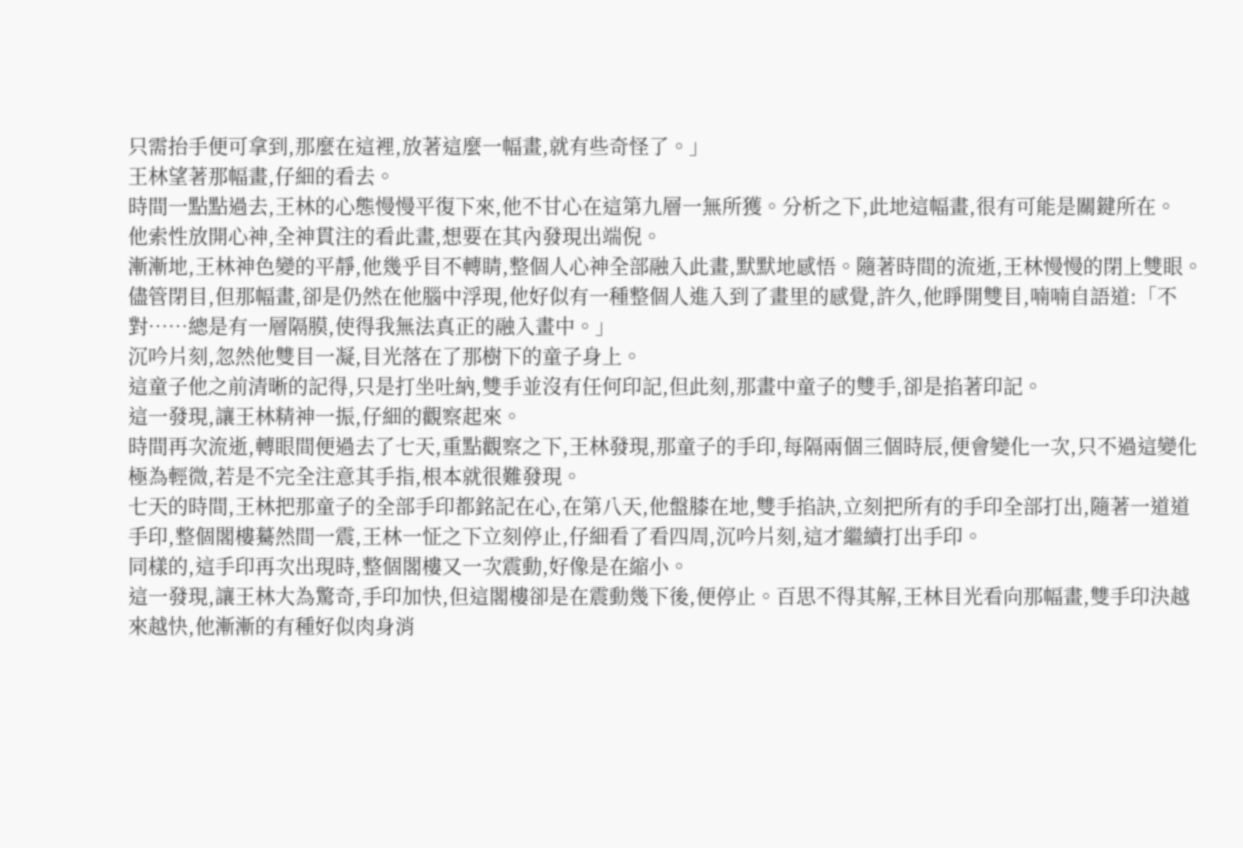只需抬手便可拿到,那麼在這裡,放著這麼一幅畫,就有些奇怪了。」
王林望著那幅畫,仔細的看去。
時間一點點過去,王林的心態慢慢平復下來,他不甘心在這第九層一無所獲。分析之下,此地這幅畫,很有可能是關鍵所在。
他索性放開心神,全神貫注的看此畫,想要在其內發現出端倪。
漸漸地,王林神色變的平靜,他幾乎目不轉睛,整個人心神全部融入此畫,默默地感悟。隨著時間的流逝,王林慢慢的閉上雙眼。
儘管閉目,但那幅畫,卻是仍然在他腦中浮現,他好似有一種整個人進入到了畫里的感覺,許久,他睜開雙目,喃喃自語道:「不對……總是有一層隔膜,使得我無法真正的融入畫中。」
沉吟片刻,忽然他雙目一凝,目光落在了那樹下的童子身上。
這童子他之前清晰的記得,只是打坐吐納,雙手並沒有任何印記,但此刻,那畫中童子的雙手,卻是掐著印記。
這一發現,讓王林精神一振,仔細的觀察起來。
時間再次流逝,轉眼間便過去了七天,重點觀察之下,王林發現,那童子的手印,每隔兩個三個時辰,便會變化一次,只不過這變化極為輕微,若是不完全注意其手指,根本就很難發現。
七天的時間,王林把那童子的全部手印都銘記在心,在第八天,他盤膝在地,雙手掐訣,立刻把所有的手印全部打出,隨著一道道手印,整個閣樓驀然間一震,王林一怔之下立刻停止,仔細看了看四周,沉吟片刻,這才繼續打出手印。
同樣的,這手印再次出現時,整個閣樓又一次震動,好像是在縮小。
這一發現,讓王林大為驚奇,手印加快,但這閣樓卻是在震動幾下後,便停止。百思不得其解,王林目光看向那幅畫,雙手印決越來越快,他漸漸的有種好似肉身消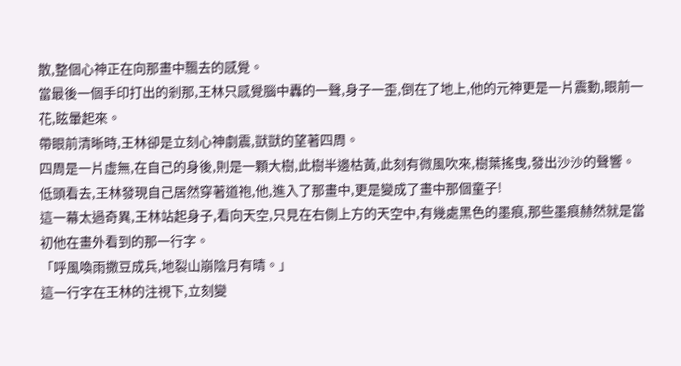散,整個心神正在向那畫中飄去的感覺。
當最後一個手印打出的剎那,王林只感覺腦中轟的一聲,身子一歪,倒在了地上,他的元神更是一片震動,眼前一花,眩暈起來。
帶眼前清晰時,王林卻是立刻心神劇震,獃獃的望著四周。
四周是一片虛無,在自己的身後,則是一顆大樹,此樹半邊枯黃,此刻有微風吹來,樹葉搖曳,發出沙沙的聲響。
低頭看去,王林發現自己居然穿著道袍,他,進入了那畫中,更是變成了畫中那個童子!
這一幕太過奇異,王林站起身子,看向天空,只見在右側上方的天空中,有幾處黑色的墨痕,那些墨痕赫然就是當初他在畫外看到的那一行字。
「呼風喚雨撒豆成兵,地裂山崩陰月有晴。」
這一行字在王林的注視下,立刻變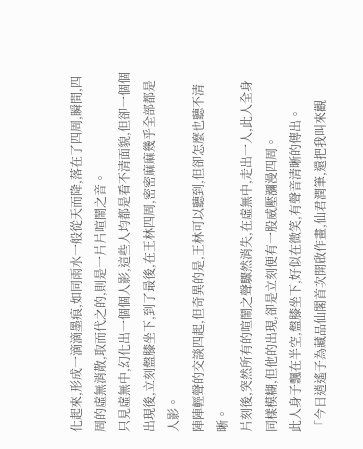化起來,形成一滴滴墨痕,如同雨水一般從天而降,落在了四周,瞬間,四周的虛無消散,取而代之的,則是一片片喧鬧之音。
只見虛無中,幻化出一個個人影,這些人均都是看不清面貌,但卻一個個出現後,立刻盤膝坐下,到了最後,在王林四周,密密麻麻幾乎全部都是人影。
陣陣輕聲的交談四起,但奇異的是,王林可以聽到,但卻怎麼也聽不清晰。
片刻後,突然所有的喧鬧之聲驟然消失,在虛無中,走出一人,此人全身同樣模糊,但他的出現,卻是立刻便有一股威壓瀰漫四周。
此人身子飄在半空,盤膝坐下,好似在微笑,有聲音清晰的傳出。
「今日逍遙子為藏品仙閣首次開啟作畫,仙君潤筆,還把我叫來觀